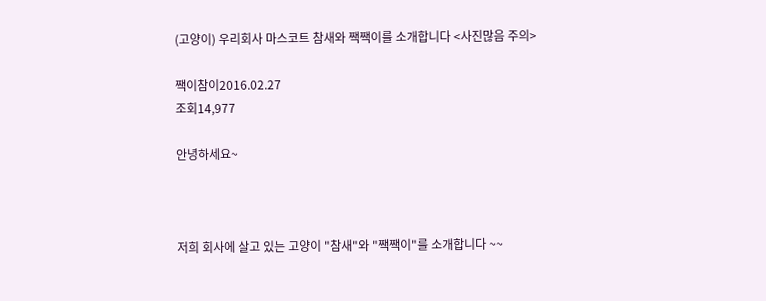(고양이) 우리회사 마스코트 참새와 짹짹이를 소개합니다 <사진많음 주의>

짹이참이2016.02.27
조회14,977

안녕하세요~



저희 회사에 살고 있는 고양이 "참새"와 "짹짹이"를 소개합니다 ~~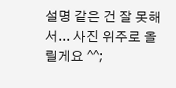설명 같은 건 잘 못해서... 사진 위주로 올릴게요 ^^;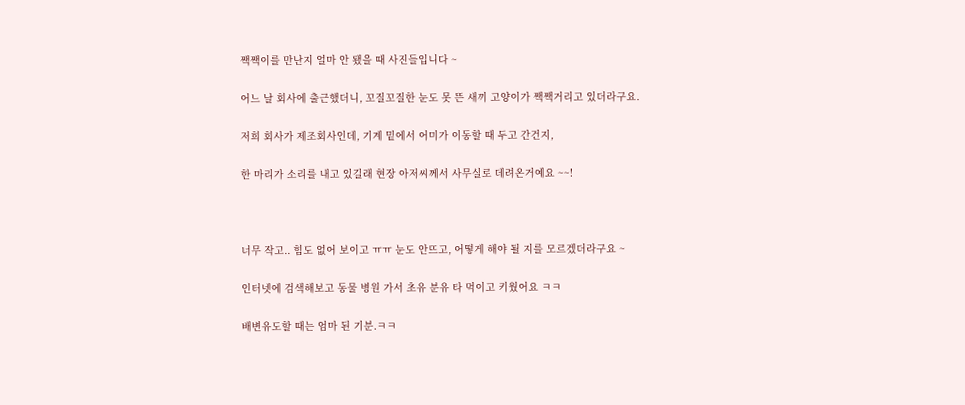짹짹이를 만난지 얼마 안 됐을 때 사진들입니다 ~

어느 날 회사에 출근했더니, 꼬질꼬질한 눈도 못 뜬 새끼 고양이가 짹짹거리고 있더라구요.

저희 회사가 제조회사인데, 기계 밑에서 어미가 이동할 때 두고 간건지,

한 마리가 소리를 내고 있길래 현장 아저씨께서 사무실로 데려온거예요 ~~!



너무 작고.. 힘도 없어 보이고 ㅠㅠ 눈도 안뜨고, 어떻게 해야 될 지를 모르겠더라구요 ~

인터넷에 검색해보고 동물 병원 가서 초유 분유 타 먹이고 키웠어요 ㅋㅋ

배변유도할 때는 엄마 된 기분.ㅋㅋ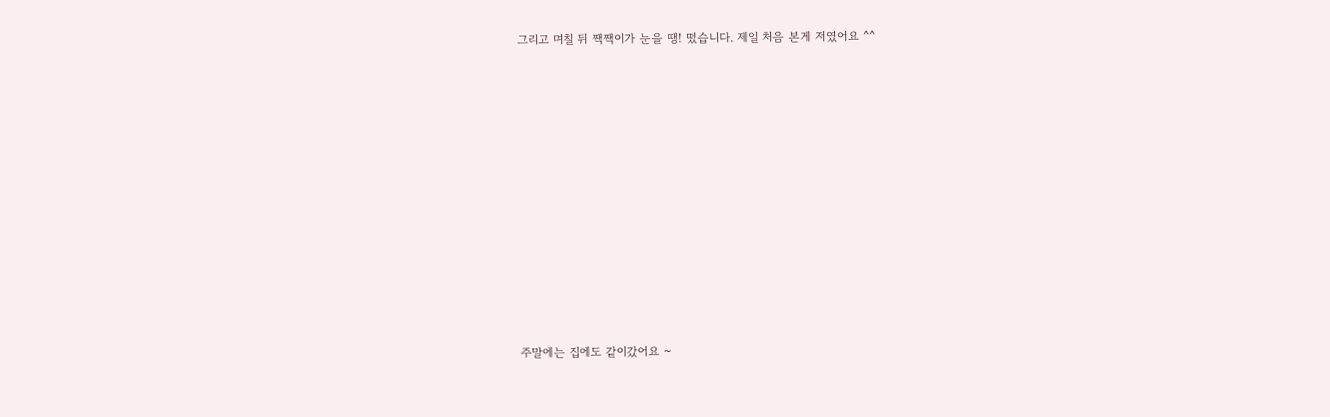그리고 며칠 뒤 짹짹이가 눈을 땡! 떴습니다. 제일 처음 본게 저였어요 ^^

















주말에는 집에도 같이갔어요 ~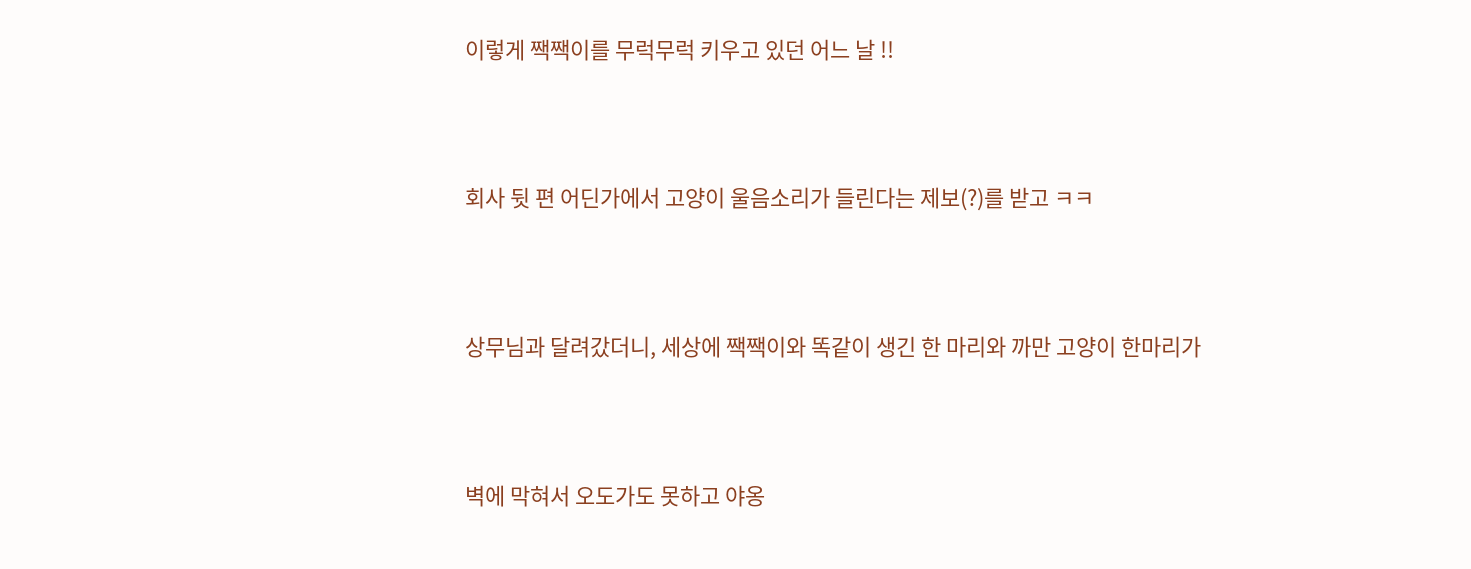이렇게 짹짹이를 무럭무럭 키우고 있던 어느 날 !!



회사 뒷 편 어딘가에서 고양이 울음소리가 들린다는 제보(?)를 받고 ㅋㅋ



상무님과 달려갔더니, 세상에 짹짹이와 똑같이 생긴 한 마리와 까만 고양이 한마리가



벽에 막혀서 오도가도 못하고 야옹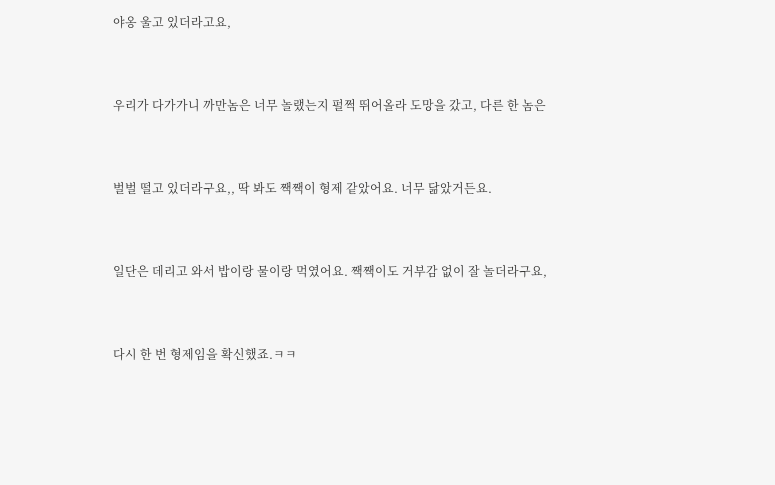야옹 울고 있더라고요,



우리가 다가가니 까만놈은 너무 놀랬는지 펄쩍 뛰어올라 도망을 갔고, 다른 한 놈은



벌벌 떨고 있더라구요,, 딱 봐도 짹짹이 형제 같았어요. 너무 닮았거든요.



일단은 데리고 와서 밥이랑 물이랑 먹였어요. 짹짹이도 거부감 없이 잘 놀더라구요,



다시 한 번 형제임을 확신했죠.ㅋㅋ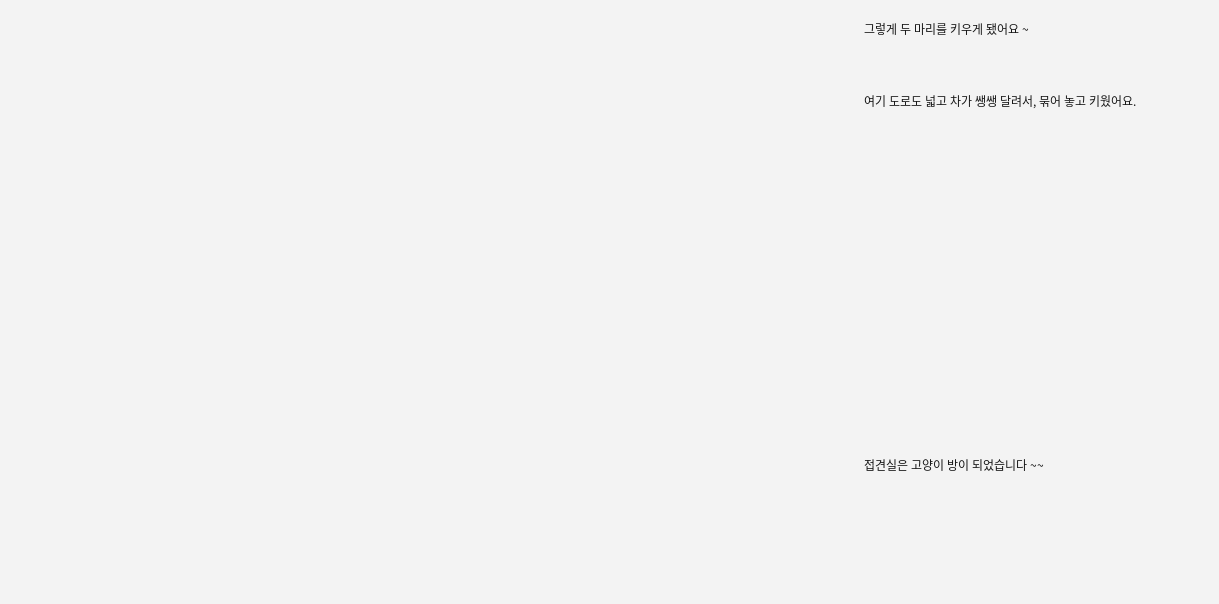그렇게 두 마리를 키우게 됐어요 ~



여기 도로도 넓고 차가 쌩쌩 달려서, 묶어 놓고 키웠어요.



















접견실은 고양이 방이 되었습니다 ~~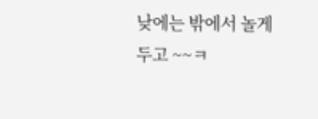낮에는 밖에서 놀게 두고 ~~ㅋ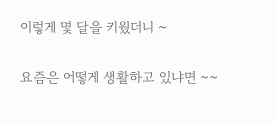이렇게 몇 달을 키웠더니 ~

요즘은 어떻게 생활하고 있냐면 ~~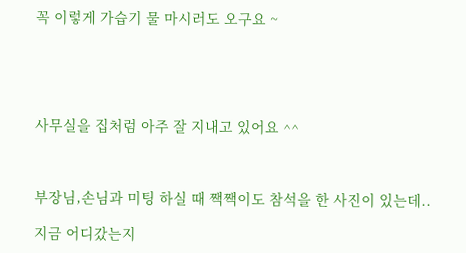꼭 이렇게 가습기 물 마시러도 오구요 ~





사무실을 집처럼 아주 잘 지내고 있어요 ^^



부장님,손님과 미팅 하실 때 짹짹이도 참석을 한 사진이 있는데..

지금 어디갔는지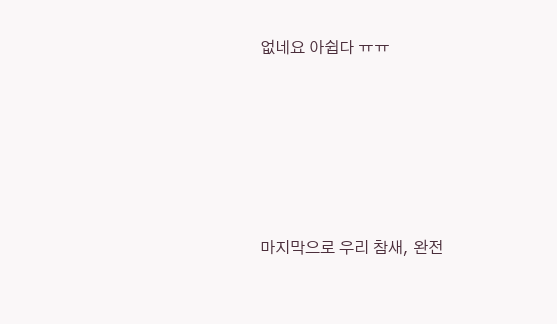없네요 아쉽다 ㅠㅠ





마지막으로 우리 참새, 완전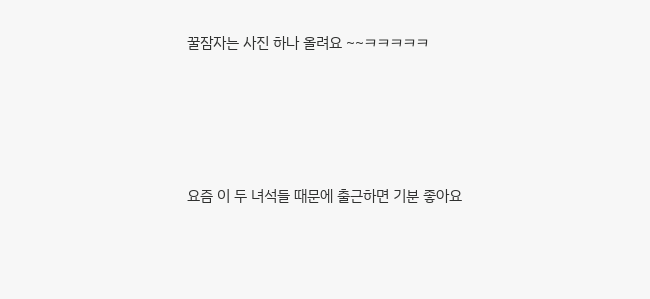꿀잠자는 사진 하나 올려요 ~~ㅋㅋㅋㅋㅋ





요즘 이 두 녀석들 때문에 출근하면 기분 좋아요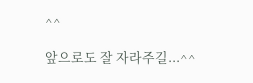^^

앞으로도 잘 자라주길...^^